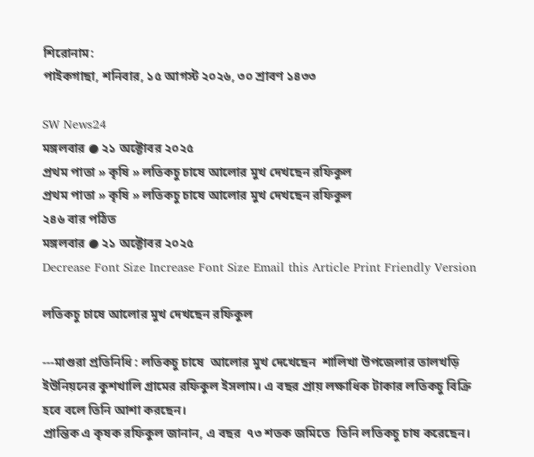শিরোনাম:
পাইকগাছা, শনিবার, ১৫ আগস্ট ২০২৬, ৩০ শ্রাবণ ১৪৩৩

SW News24
মঙ্গলবার ● ২১ অক্টোবর ২০২৫
প্রথম পাতা » কৃষি » লতিকচু চাষে আলোর মুখ দেখছেন রফিকুল
প্রথম পাতা » কৃষি » লতিকচু চাষে আলোর মুখ দেখছেন রফিকুল
২৪৬ বার পঠিত
মঙ্গলবার ● ২১ অক্টোবর ২০২৫
Decrease Font Size Increase Font Size Email this Article Print Friendly Version

লতিকচু চাষে আলোর মুখ দেখছেন রফিকুল

---মাগুরা প্রতিনিধি : লতিকচু চাষে  আলোর মুখ দেখেছেন  শালিখা উপজেলার তালখড়ি ইউনিয়নের কুশখালি গ্রামের রফিকুল ইসলাম। এ বছর প্রায় লক্ষাধিক টাকার লতিকচু বিক্রি হবে বলে তিনি আশা করছেন।
প্রান্তিক এ কৃষক রফিকুল জানান, এ বছর  ৭৩ শতক জমিতে  তিনি লতিকচু চাষ করেছেন।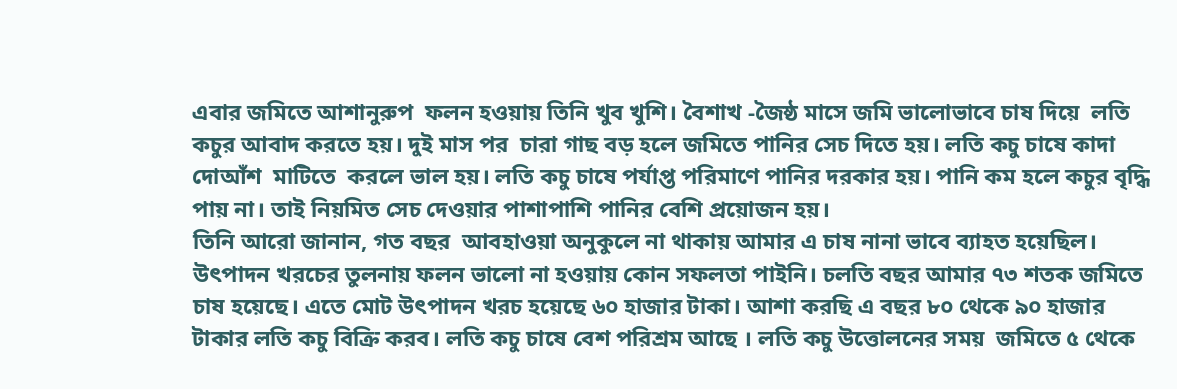এবার জমিতে আশানুরুপ  ফলন হওয়ায় তিনি খুব খুশি। বৈশাখ -জৈষ্ঠ মাসে জমি ভালোভাবে চাষ দিয়ে  লতি কচুর আবাদ করতে হয়। দুই মাস পর  চারা গাছ বড় হলে জমিতে পানির সেচ দিতে হয়। লতি কচু চাষে কাদা দোআঁশ  মাটিতে  করলে ভাল হয়। লতি কচু চাষে পর্যাপ্ত পরিমাণে পানির দরকার হয়। পানি কম হলে কচুর বৃদ্ধি পায় না। তাই নিয়মিত সেচ দেওয়ার পাশাপাশি পানির বেশি প্রয়োজন হয়।
তিনি আরো জানান, গত বছর  আবহাওয়া অনুকুলে না থাকায় আমার এ চাষ নানা ভাবে ব্যাহত হয়েছিল। উৎপাদন খরচের তুলনায় ফলন ভালো না হওয়ায় কোন সফলতা পাইনি। চলতি বছর আমার ৭৩ শতক জমিতে চাষ হয়েছে। এতে মোট উৎপাদন খরচ হয়েছে ৬০ হাজার টাকা। আশা করছি এ বছর ৮০ থেকে ৯০ হাজার টাকার লতি কচু বিক্রি করব। লতি কচু চাষে বেশ পরিশ্রম আছে । লতি কচু উত্তোলনের সময়  জমিতে ৫ থেকে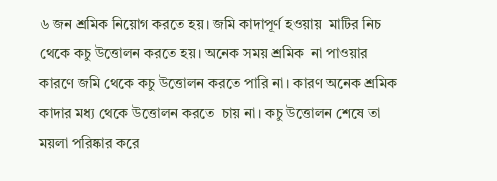৬ জন শ্রমিক নিয়োগ করতে হয়। জমি কাদাপূর্ণ হওয়ায়  মাটির নিচ থেকে কচু উত্তোলন করতে হয়। অনেক সময় শ্রমিক  না পাওয়ার কারণে জমি থেকে কচু উত্তোলন করতে পারি না। কারণ অনেক শ্রমিক কাদার মধ্য থেকে উত্তোলন করতে  চায় না। কচু উত্তোলন শেষে তা  ময়লা পরিষ্কার করে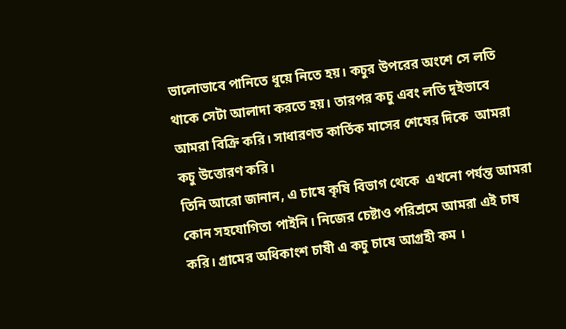ভালোভাবে পানিতে ধুয়ে নিতে হয়। কচুর উপরের অংশে সে লতি থাকে সেটা আলাদা করতে হয়। তারপর কচু এবং লতি দুইভাবে আমরা বিক্রি করি। সাধারণত কার্তিক মাসের শেষের দিকে  আমরা কচু উত্তোরণ করি।
তিনি আরো জানান, এ চাষে কৃষি বিভাগ থেকে  এখনো পর্যন্ত আমরা কোন সহযোগিতা পাইনি। নিজের চেষ্টাও পরিশ্রমে আমরা এই চাষ করি। গ্রামের অধিকাংশ চাষী এ কচু চাষে আগ্রহী কম ।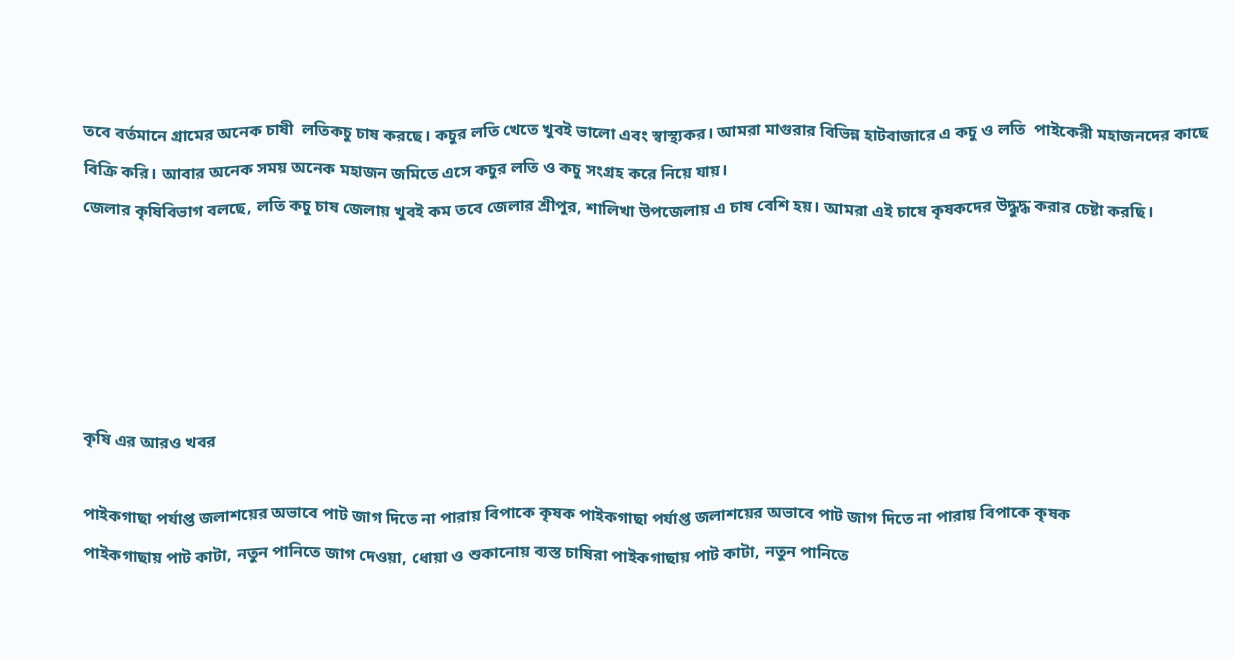তবে বর্তমানে গ্রামের অনেক চাষী  লতিকচু চাষ করছে। কচুর লতি খেতে খুবই ভালো এবং স্বাস্থ্যকর। আমরা মাগুরার বিভিন্ন হাটবাজারে এ কচু ও লতি  পাইকেরী মহাজনদের কাছে বিক্রি করি। আবার অনেক সময় অনেক মহাজন জমিতে এসে কচুর লতি ও কচু সংগ্রহ করে নিয়ে যায়।
জেলার কৃষিবিভাগ বলছে, লতি কচু চাষ জেলায় খুবই কম তবে জেলার শ্রীপুর, শালিখা উপজেলায় এ চাষ বেশি হয়। আমরা এই চাষে কৃষকদের উদ্ধুদ্ধ করার চেষ্টা করছি।





কৃষি এর আরও খবর

পাইকগাছা পর্যাপ্ত জলাশয়ের অভাবে পাট জাগ দিতে না পারায় বিপাকে কৃষক পাইকগাছা পর্যাপ্ত জলাশয়ের অভাবে পাট জাগ দিতে না পারায় বিপাকে কৃষক
পাইকগাছায় পাট কাটা, নতুন পানিতে জাগ দেওয়া, ধোয়া ও শুকানোয় ব্যস্ত চাষিরা পাইকগাছায় পাট কাটা, নতুন পানিতে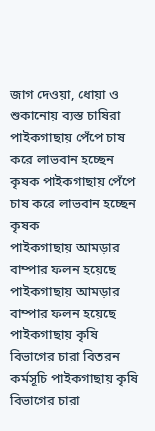জাগ দেওয়া, ধোয়া ও শুকানোয় ব্যস্ত চাষিরা
পাইকগাছায় পেঁপে চাষ করে লাভবান হচ্ছেন কৃষক পাইকগাছায় পেঁপে চাষ করে লাভবান হচ্ছেন কৃষক
পাইকগাছায় আমড়ার বাম্পার ফলন হয়েছে পাইকগাছায় আমড়ার বাম্পার ফলন হয়েছে
পাইকগাছায় কৃষি বিভাগের চারা বিতরন কর্মসূচি পাইকগাছায় কৃষি বিভাগের চারা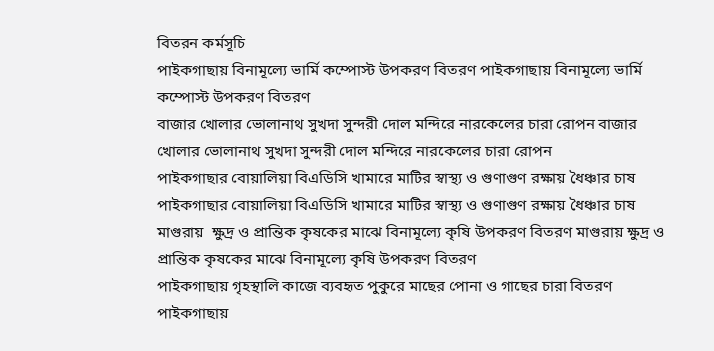বিতরন কর্মসূচি
পাইকগাছায় বিনামূল্যে ভার্মি কম্পোস্ট উপকরণ বিতরণ পাইকগাছায় বিনামূল্যে ভার্মি কম্পোস্ট উপকরণ বিতরণ
বাজার খোলার ভোলানাথ সুখদা সুন্দরী দোল মন্দিরে নারকেলের চারা রোপন বাজার খোলার ভোলানাথ সুখদা সুন্দরী দোল মন্দিরে নারকেলের চারা রোপন
পাইকগাছার বোয়ালিয়া বিএডিসি খামারে মাটির স্বাস্থ্য ও গুণাগুণ রক্ষায় ধৈঞ্চার চাষ পাইকগাছার বোয়ালিয়া বিএডিসি খামারে মাটির স্বাস্থ্য ও গুণাগুণ রক্ষায় ধৈঞ্চার চাষ
মাগুরায়  ক্ষুদ্র ও প্রান্তিক কৃষকের মাঝে বিনামূল্যে কৃষি উপকরণ বিতরণ মাগুরায় ক্ষুদ্র ও প্রান্তিক কৃষকের মাঝে বিনামূল্যে কৃষি উপকরণ বিতরণ
পাইকগাছায় গৃহস্থালি কাজে ব্যবহৃত পুকুরে মাছের পোনা ও গাছের চারা বিতরণ পাইকগাছায়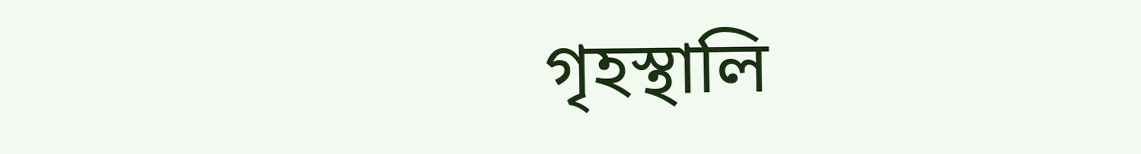গৃহস্থালি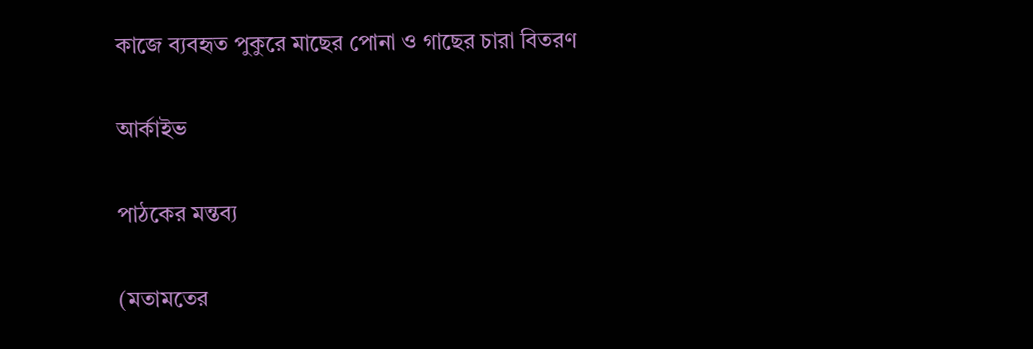কাজে ব্যবহৃত পুকুরে মাছের পোনা ও গাছের চারা বিতরণ

আর্কাইভ

পাঠকের মন্তব্য

(মতামতের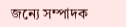জন্যে সম্পাদক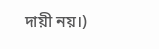দায়ী নয়।)